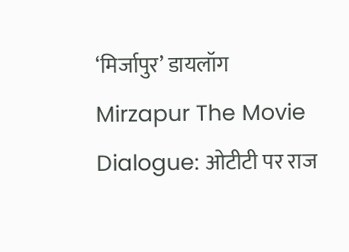‘मिर्जापुर’ डायलॉग
Mirzapur The Movie Dialogue: ओटीटी पर राज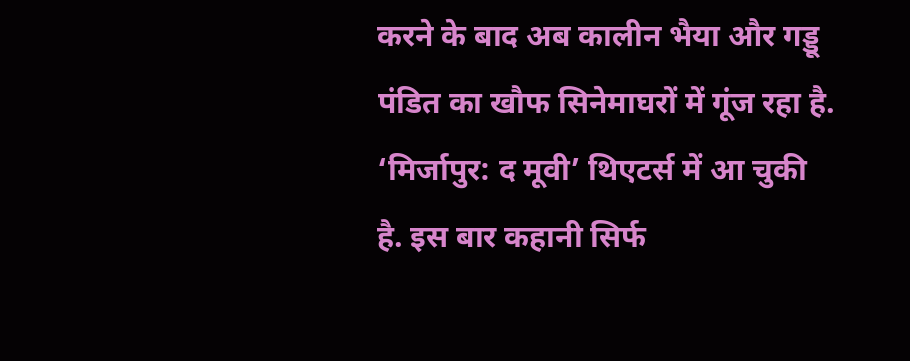करने के बाद अब कालीन भैया और गड्डू पंडित का खौफ सिनेमाघरों में गूंज रहा है. ‘मिर्जापुर: द मूवी’ थिएटर्स में आ चुकी है. इस बार कहानी सिर्फ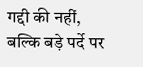गद्दी की नहीं, बल्कि बड़े पर्दे पर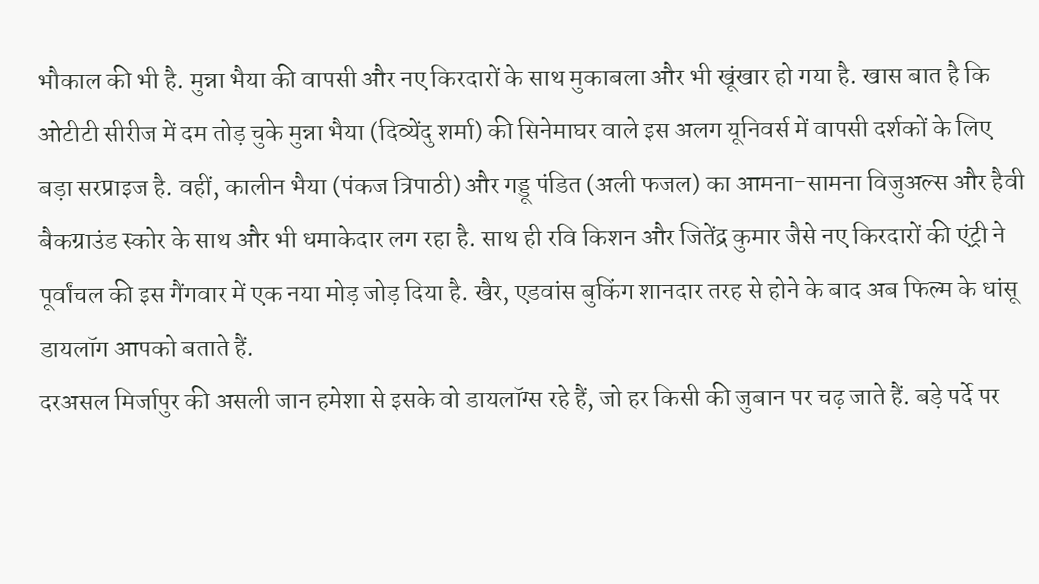भौकाल की भी है. मुन्ना भैया की वापसी और नए किरदारों के साथ मुकाबला और भी खूंखार हो गया है. खास बात है कि ओटीटी सीरीज में दम तोड़ चुके मुन्ना भैया (दिव्येंदु शर्मा) की सिनेमाघर वाले इस अलग यूनिवर्स में वापसी दर्शकों के लिए बड़ा सरप्राइज है. वहीं, कालीन भैया (पंकज त्रिपाठी) और गड्डू पंडित (अली फजल) का आमना-सामना विजुअल्स और हैवी बैकग्राउंड स्कोर के साथ और भी धमाकेदार लग रहा है. साथ ही रवि किशन और जितेंद्र कुमार जैसे नए किरदारों की एंट्री ने पूर्वांचल की इस गैंगवार में एक नया मोड़ जोड़ दिया है. खैर, एडवांस बुकिंग शानदार तरह से होने के बाद अब फिल्म के धांसू डायलॉग आपको बताते हैं.
दरअसल मिर्जापुर की असली जान हमेशा से इसके वो डायलॉग्स रहे हैं, जो हर किसी की जुबान पर चढ़ जाते हैं. बड़े पर्दे पर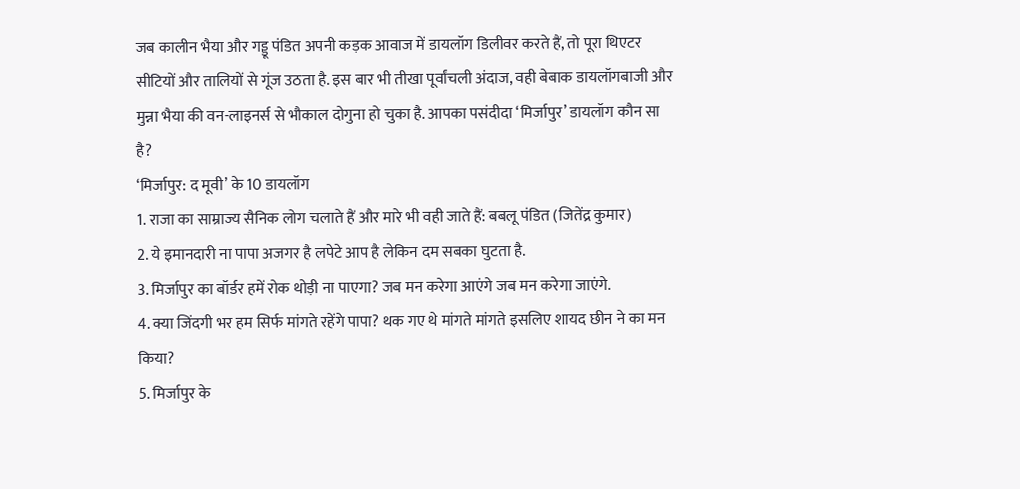जब कालीन भैया और गड्डू पंडित अपनी कड़क आवाज में डायलॉग डिलीवर करते हैं, तो पूरा थिएटर सीटियों और तालियों से गूंज उठता है. इस बार भी तीखा पूर्वांचली अंदाज, वही बेबाक डायलॉगबाजी और मुन्ना भैया की वन-लाइनर्स से भौकाल दोगुना हो चुका है. आपका पसंदीदा ‘मिर्जापुर’ डायलॉग कौन सा है?
‘मिर्जापुर: द मूवी’ के 10 डायलॉग
1. राजा का साम्राज्य सैनिक लोग चलाते हैं और मारे भी वही जाते हैं: बबलू पंडित (जितेंद्र कुमार)
2. ये इमानदारी ना पापा अजगर है लपेटे आप है लेकिन दम सबका घुटता है.
3. मिर्जापुर का बॉर्डर हमें रोक थोड़ी ना पाएगा? जब मन करेगा आएंगे जब मन करेगा जाएंगे.
4. क्या जिंदगी भर हम सिर्फ मांगते रहेंगे पापा? थक गए थे मांगते मांगते इसलिए शायद छीन ने का मन किया?
5. मिर्जापुर के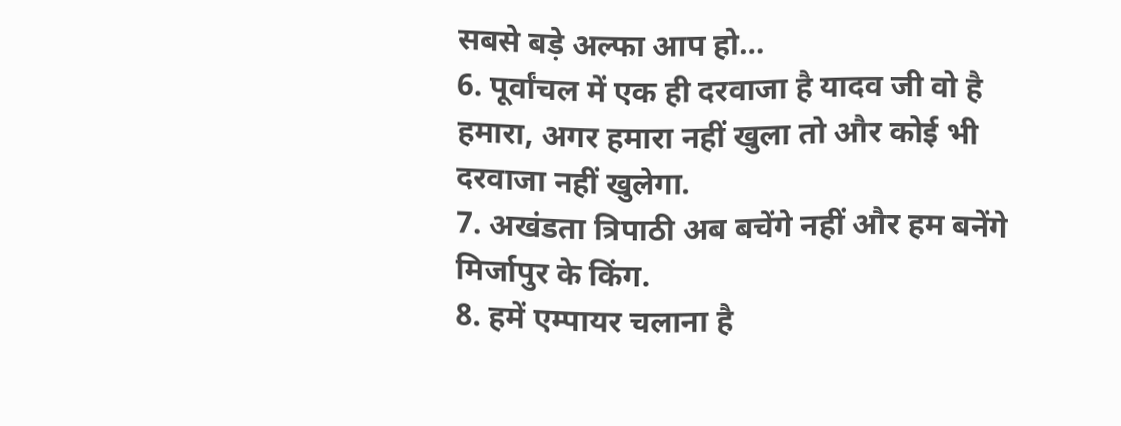सबसे बड़े अल्फा आप हो…
6. पूर्वांचल में एक ही दरवाजा है यादव जी वो है हमारा, अगर हमारा नहीं खुला तो और कोई भी दरवाजा नहीं खुलेगा.
7. अखंडता त्रिपाठी अब बचेंगे नहीं और हम बनेंगे मिर्जापुर के किंग.
8. हमें एम्पायर चलाना है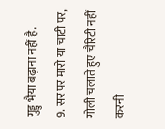गुड्डु भैया बढ़ाना नहीं है.
9. सर पर मारो या चाटी पर, गोली चलाते हुए चैरिटी नहीं करनी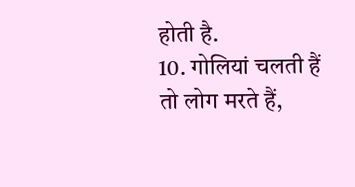होती है.
10. गोलियां चलती हैं तो लोग मरते हैं,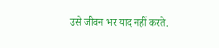उसे जीवन भर याद नहीं करते.